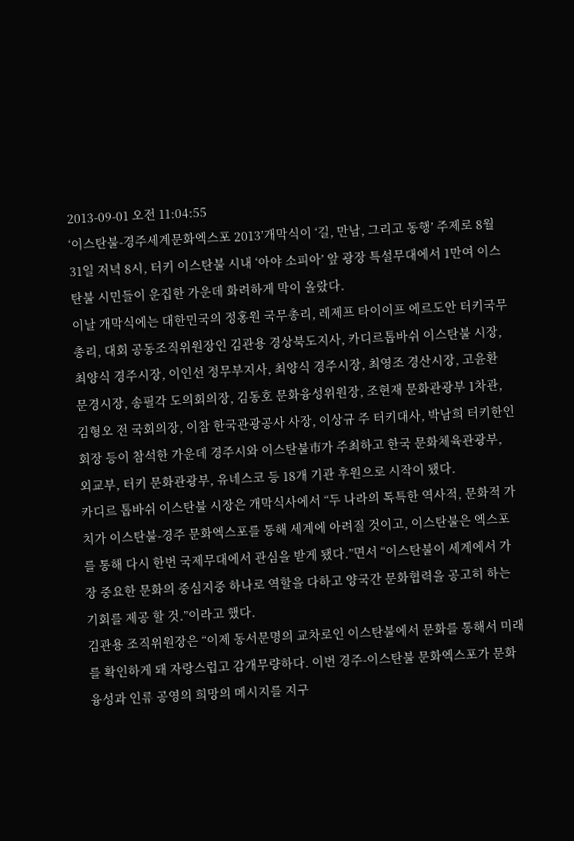2013-09-01 오전 11:04:55
‘이스탄불-경주세계문화엑스포 2013’개막식이 ‘길, 만남, 그리고 동행’ 주제로 8월 31일 저녁 8시, 터키 이스탄불 시내 ‘아야 소피아’ 앞 광장 특설무대에서 1만여 이스탄불 시민들이 운집한 가운데 화려하게 막이 올랐다.
이날 개막식에는 대한민국의 정홍원 국무총리, 레제프 타이이프 에르도안 터키국무총리, 대회 공동조직위원장인 김관용 경상북도지사, 카디르톱바쉬 이스탄불 시장, 최양식 경주시장, 이인선 정무부지사, 최양식 경주시장, 최영조 경산시장, 고윤환 문경시장, 송필각 도의회의장, 김동호 문화융성위원장, 조현재 문화관광부 1차관, 김형오 전 국회의장, 이참 한국관광공사 사장, 이상규 주 터키대사, 박남희 터키한인회장 등이 참석한 가운데 경주시와 이스탄불市가 주최하고 한국 문화체육관광부, 외교부, 터키 문화관광부, 유네스코 등 18개 기관 후원으로 시작이 됐다.
카디르 톱바쉬 이스탄불 시장은 개막식사에서 “두 나라의 톡특한 역사적, 문화적 가치가 이스탄불-경주 문화엑스포를 통해 세계에 아려질 것이고, 이스탄불은 엑스포를 통해 다시 한번 국제무대에서 관심을 받게 됐다.”면서 “이스탄불이 세계에서 가장 중요한 문화의 중심지중 하나로 역할을 다하고 양국간 문화협력을 공고히 하는 기회를 제공 할 것.”이라고 했다.
김관용 조직위원장은 “이제 동서문명의 교차로인 이스탄불에서 문화를 통해서 미래를 확인하게 돼 자랑스럽고 감개무량하다. 이번 경주-이스탄불 문화엑스포가 문화융성과 인류 공영의 희망의 메시지를 지구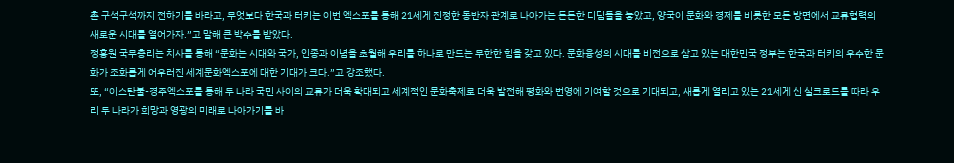촌 구석구석까지 전하기를 바라고, 무엇보다 한국과 터키는 이번 엑스포를 통해 21세게 진정한 동반자 관계로 나아가는 든든한 디딤돌을 놓았고, 양국이 문화와 경제를 비롯한 모든 방면에서 교류협력의 새로운 시대를 열어가자.”고 말해 큰 박수를 받았다.
정홍원 국무총리는 치사를 통해 “문화는 시대와 국가, 인종과 이념을 초월해 우리를 하나로 만드는 무한한 힘을 갖고 있다. 문화융성의 시대를 비전으로 삼고 있는 대한민국 정부는 한국과 터키의 우수한 문화가 조화롭게 어우러진 세계문화엑스포에 대한 기대가 크다.”고 강조했다.
또, “이스탄불-경주엑스포를 통해 두 나라 국민 사이의 교류가 더욱 확대되고 세계적인 문화축제로 더욱 발전해 평화와 번영에 기여할 것으로 기대되고, 새롭게 열리고 있는 21세게 신 실크로드를 따라 우리 두 나라가 희망과 영광의 미래로 나아가기를 바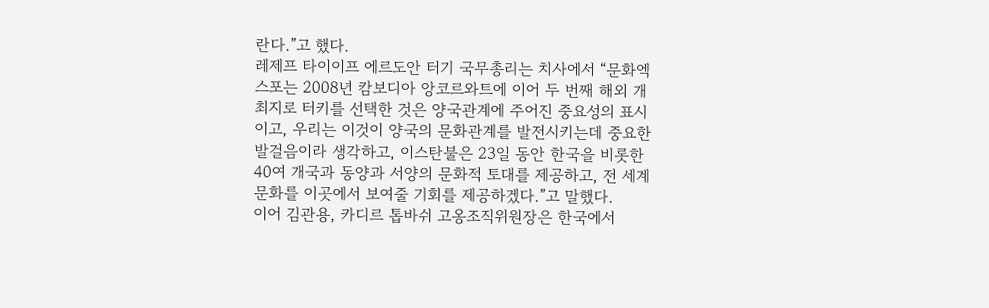란다.”고 했다.
레제프 타이이프 에르도안 터기 국무총리는 치사에서 “문화엑스포는 2008년 캄보디아 앙코르와트에 이어 두 번째 해외 개최지로 터키를 선택한 것은 양국관계에 주어진 중요성의 표시이고, 우리는 이것이 양국의 문화관계를 발전시키는데 중요한 발걸음이라 생각하고, 이스탄불은 23일 동안 한국을 비롯한 40여 개국과 동양과 서양의 문화적 토대를 제공하고, 전 세계 문화를 이곳에서 보여줄 기회를 제공하겠다.”고 말했다.
이어 김관용, 카디르 톱바쉬 고옹조직위원장은 한국에서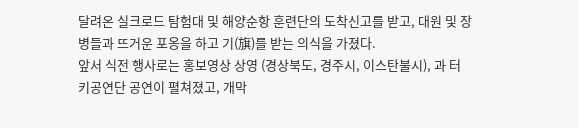달려온 실크로드 탐험대 및 해양순항 훈련단의 도착신고를 받고, 대원 및 장병들과 뜨거운 포옹을 하고 기(旗)를 받는 의식을 가졌다.
앞서 식전 행사로는 홍보영상 상영 (경상북도, 경주시, 이스탄불시), 과 터키공연단 공연이 펼쳐졌고, 개막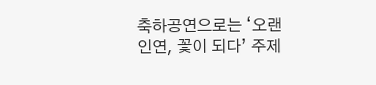축하공연으로는 ‘오랜 인연, 꽃이 되다’ 주제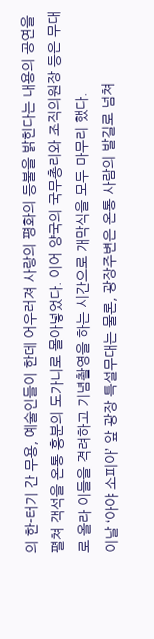의 한-터기 간 무용, 예술인들이 한데 어우러져 사랑의 평화의 등불을 밝힌다는 내용의 공연을 펼쳐 객석을 온통 흥분의 도가니로 몰아넣었다. 이어 양국의 국무총리와 조직의원장 등은 무대로 올라 이들을 격려하고 기념촬영을 하는 시간으로 개막식을 모두 마무리 했다.
이날 ‘아야 소피아’ 앞 광장 특설무대는 물론, 광장주변은 온통 사람의 발길로 넘쳐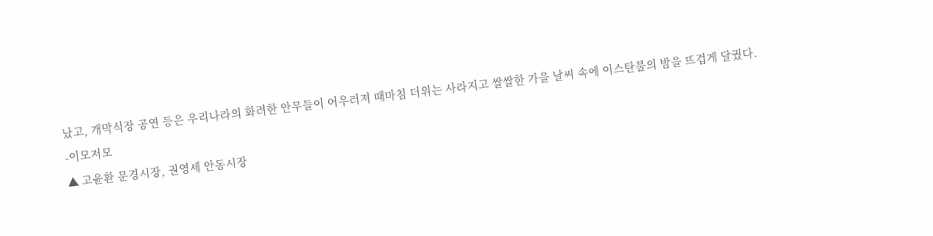났고, 개막식장 공연 등은 우리나라의 화려한 안무들이 어우러져 때마침 더위는 사라지고 쌀쌀한 가을 날씨 속에 이스탄불의 밤을 뜨겁게 달궜다.
-이모저모
▲ 고윤환 문경시장, 권영세 안동시장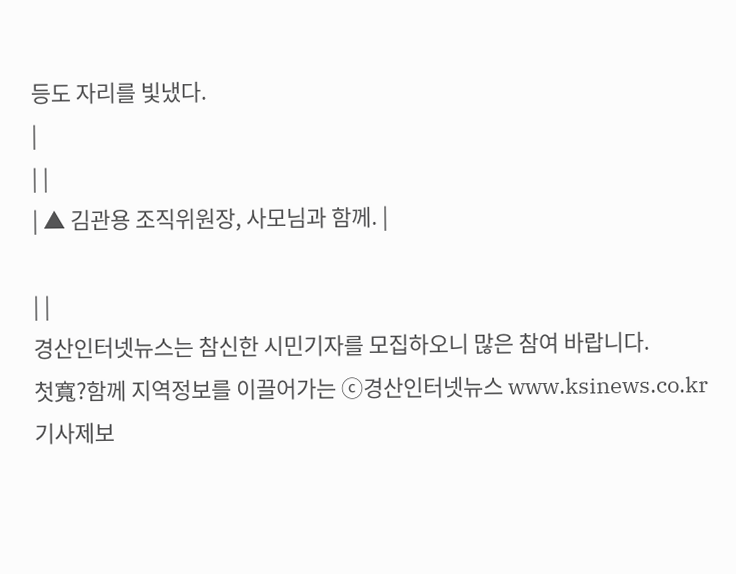등도 자리를 빛냈다.
|
| |
| ▲ 김관용 조직위원장, 사모님과 함께. |

| |
경산인터넷뉴스는 참신한 시민기자를 모집하오니 많은 참여 바랍니다.
첫寬?함께 지역정보를 이끌어가는 ⓒ경산인터넷뉴스 www.ksinews.co.kr
기사제보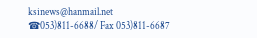ksinews@hanmail.net
☎053)811-6688/ Fax 053)811-6687